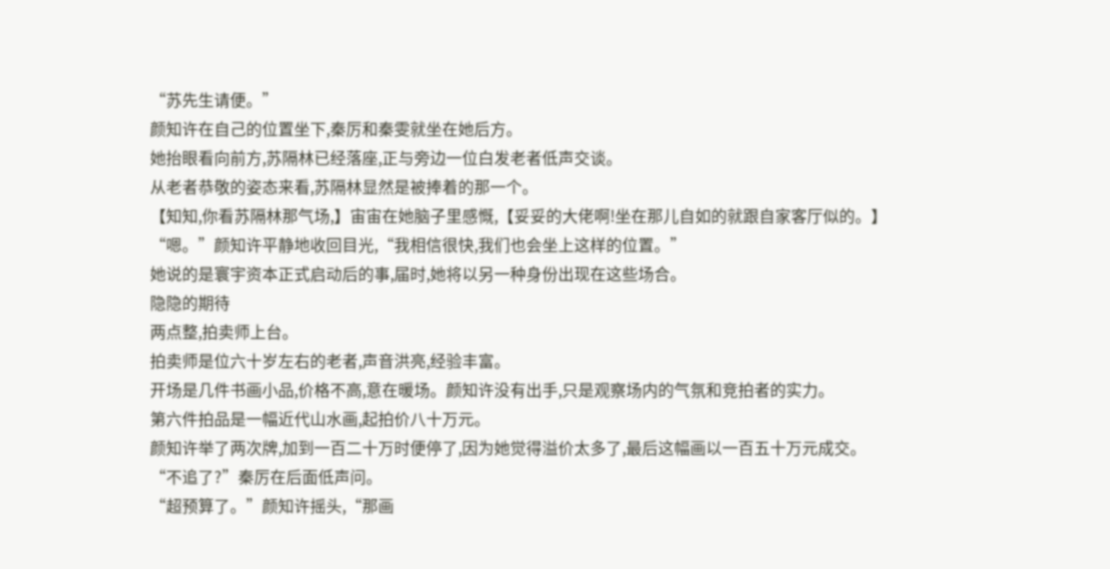“苏先生请便。”
颜知许在自己的位置坐下,秦厉和秦雯就坐在她后方。
她抬眼看向前方,苏隔林已经落座,正与旁边一位白发老者低声交谈。
从老者恭敬的姿态来看,苏隔林显然是被捧着的那一个。
【知知,你看苏隔林那气场,】宙宙在她脑子里感慨,【妥妥的大佬啊!坐在那儿自如的就跟自家客厅似的。】
“嗯。”颜知许平静地收回目光,“我相信很快,我们也会坐上这样的位置。”
她说的是寰宇资本正式启动后的事,届时,她将以另一种身份出现在这些场合。
隐隐的期待
两点整,拍卖师上台。
拍卖师是位六十岁左右的老者,声音洪亮,经验丰富。
开场是几件书画小品,价格不高,意在暖场。颜知许没有出手,只是观察场内的气氛和竞拍者的实力。
第六件拍品是一幅近代山水画,起拍价八十万元。
颜知许举了两次牌,加到一百二十万时便停了,因为她觉得溢价太多了,最后这幅画以一百五十万元成交。
“不追了?”秦厉在后面低声问。
“超预算了。”颜知许摇头,“那画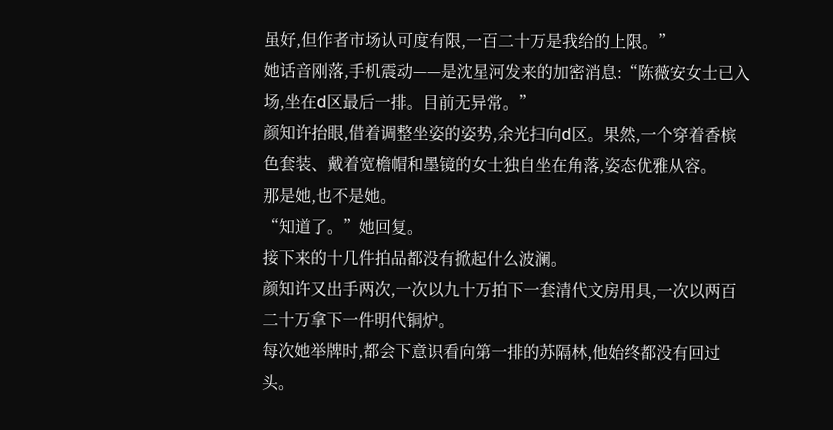虽好,但作者市场认可度有限,一百二十万是我给的上限。”
她话音刚落,手机震动——是沈星河发来的加密消息:“陈薇安女士已入场,坐在d区最后一排。目前无异常。”
颜知许抬眼,借着调整坐姿的姿势,余光扫向d区。果然,一个穿着香槟色套装、戴着宽檐帽和墨镜的女士独自坐在角落,姿态优雅从容。
那是她,也不是她。
“知道了。”她回复。
接下来的十几件拍品都没有掀起什么波澜。
颜知许又出手两次,一次以九十万拍下一套清代文房用具,一次以两百二十万拿下一件明代铜炉。
每次她举牌时,都会下意识看向第一排的苏隔林,他始终都没有回过头。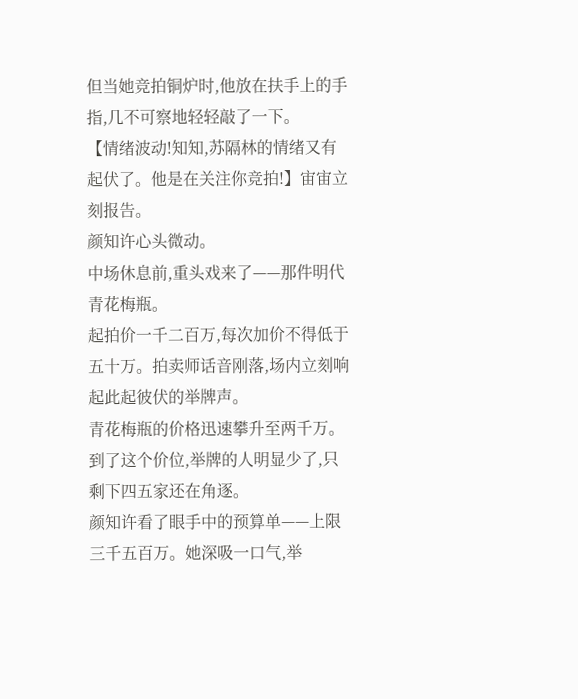但当她竞拍铜炉时,他放在扶手上的手指,几不可察地轻轻敲了一下。
【情绪波动!知知,苏隔林的情绪又有起伏了。他是在关注你竞拍!】宙宙立刻报告。
颜知许心头微动。
中场休息前,重头戏来了——那件明代青花梅瓶。
起拍价一千二百万,每次加价不得低于五十万。拍卖师话音刚落,场内立刻响起此起彼伏的举牌声。
青花梅瓶的价格迅速攀升至两千万。
到了这个价位,举牌的人明显少了,只剩下四五家还在角逐。
颜知许看了眼手中的预算单——上限三千五百万。她深吸一口气,举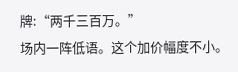牌:“两千三百万。”
场内一阵低语。这个加价幅度不小。